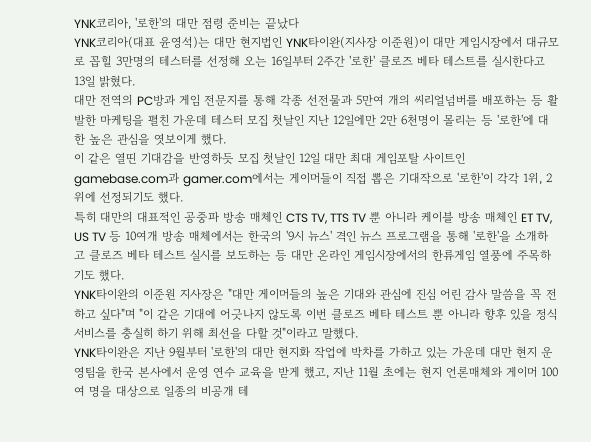YNK코리아, '로한'의 대만 점령 준비는 끝났다
YNK코리아(대표 윤영석)는 대만 현지법인 YNK타이완(지사장 이준원)이 대만 게임시장에서 대규모로 꼽힐 3만명의 테스터를 선정해 오는 16일부터 2주간 '로한' 클로즈 베타 테스트를 실시한다고 13일 밝혔다.
대만 전역의 PC방과 게임 전문지를 통해 각종 선전물과 5만여 개의 씨리얼넘버를 배포하는 등 활발한 마케팅을 펼친 가운데 테스터 모집 첫날인 지난 12일에만 2만 6천명이 몰리는 등 '로한'에 대한 높은 관심을 엿보이게 했다.
이 같은 열띤 기대감을 반영하듯 모집 첫날인 12일 대만 최대 게임포탈 사이트인 gamebase.com과 gamer.com에서는 게이머들이 직접 뽑은 기대작으로 '로한'이 각각 1위, 2위에 선정되기도 했다.
특히 대만의 대표적인 공중파 방송 매체인 CTS TV, TTS TV 뿐 아니라 케이블 방송 매체인 ET TV, US TV 등 10여개 방송 매체에서는 한국의 '9시 뉴스' 격인 뉴스 프로그램을 통해 '로한'을 소개하고 클로즈 베타 테스트 실시를 보도하는 등 대만 온라인 게임시장에서의 한류게임 열풍에 주목하기도 했다.
YNK타이완의 이준원 지사장은 "대만 게이머들의 높은 기대와 관심에 진심 어린 감사 말씀을 꼭 전하고 싶다"며 "이 같은 기대에 어긋나지 않도록 이번 클로즈 베타 테스트 뿐 아니라 향후 있을 정식 서비스를 충실히 하기 위해 최선을 다할 것"이라고 말했다.
YNK타이완은 지난 9월부터 '로한'의 대만 현지화 작업에 박차를 가하고 있는 가운데 대만 현지 운영팀을 한국 본사에서 운영 연수 교육을 받게 했고, 지난 11월 초에는 현지 언론매체와 게이머 100여 명을 대상으로 일종의 비공개 테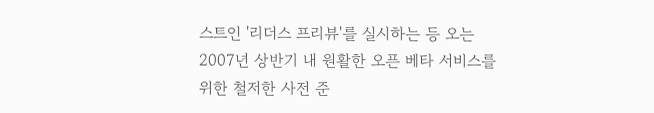스트인 '리더스 프리뷰'를 실시하는 등 오는 2007년 상반기 내 원활한 오픈 베타 서비스를 위한 철저한 사전 준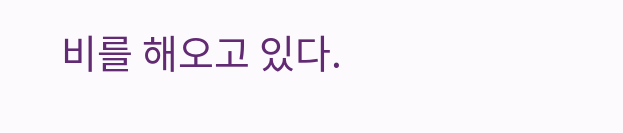비를 해오고 있다.